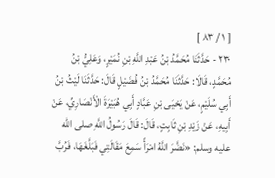[ ١ / ٨٣ ]
٢٣٠ - حَدَّثَنَا مُحَمَّدُ بْنُ عَبْدِ اللَّهِ بْنِ نُمَيْرٍ، وَعَلِيُّ بْنُ مُحَمَّدٍ، قَالَا: حَدَّثَنَا مُحَمَّدُ بْنُ فُضَيْلٍ قَالَ: حَدَّثَنَا لَيْثُ بْنُ أَبِي سُلَيْمٍ، عَنْ يَحْيَى بْنِ عَبَّادٍ أَبِي هُبَيْرَةَ الْأَنْصَارِيِّ، عَنْ أَبِيهِ، عَنْ زَيْدِ بْنِ ثَابِتٍ، قَالَ: قَالَ رَسُولُ اللَّهِ صلى الله عليه وسلم: «نَضَّرَ اللَّهُ امْرَأً سَمِعَ مَقَالَتِي فَبَلَّغَهَا، فَرُبَّ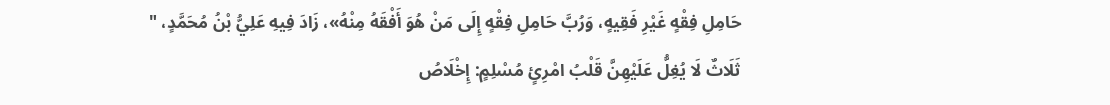حَامِلِ فِقْهٍ غَيْرِ فَقِيهٍ، وَرُبَّ حَامِلِ فِقْهٍ إِلَى مَنْ هُوَ أَفْقَهُ مِنْهُ»، زَادَ فِيهِ عَلِيُّ بْنُ مُحَمَّدٍ، " ثَلَاثٌ لَا يُغِلُّ عَلَيْهِنَّ قَلْبُ امْرِئٍ مُسْلِمٍ: إِخْلَاصُ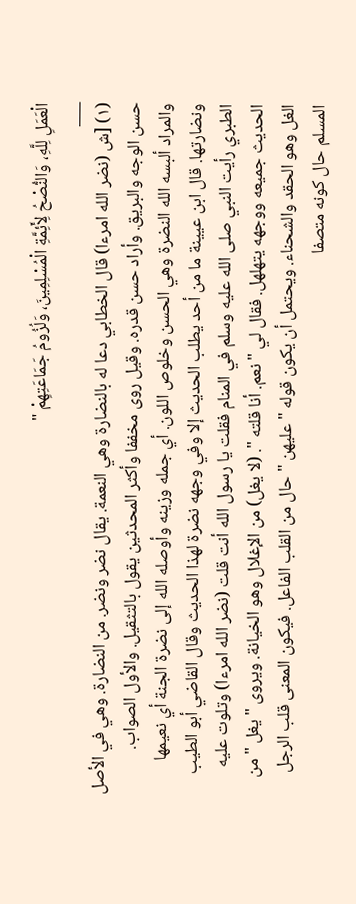الْعَمَلِ لِلَّهِ، وَالنُّصْحُ لِأَئِمَّةِ الْمُسْلِمِينَ، وَلُزُومُ جَمَاعَتِهِمْ "
___
(١) [ش (نضر الله امرءا) قال الخطابي دعا له بالنضارة وهي النعمة. يقال نضر ونضر. من النضارة. وهي في الأصل حسن الوجه والبريق. وأراد حسن قدره. وقيل روى مخففا وأكثر المحدثين يقول بالتثقيل. والأول الصواب. والمراد ألبسه الله النضرة وهي الحسن وخلوص اللون. أي جمله وزينه وأوصله الله إلى نضرة الجنة أي نعيمها ونضارتها. قال ابن عيينة ما من أحد يطلب الحديث إلا وفي وجهه نضرة لهذا الحديث وقال القاضي أبو الطيب الطبري رأيت النبي صلى الله عليه وسلم في المنام فقلت يا رسول الله أنت قلت (نضر الله امرءا) وتلوت عليه الحديث جميعه ووجهه يتهلهل. فقال لي " نعم. أنا قلته ". (لا يغل) من الإغلال وهو الخيانة. ويروى " يغل " من الغل وهو الحقد والشحناء. ويحتمل أن يكون قوله " عليهن " حال من القلب الفاعل. فيكون المعنى قلب الرجل المسلم حال كونه متصفا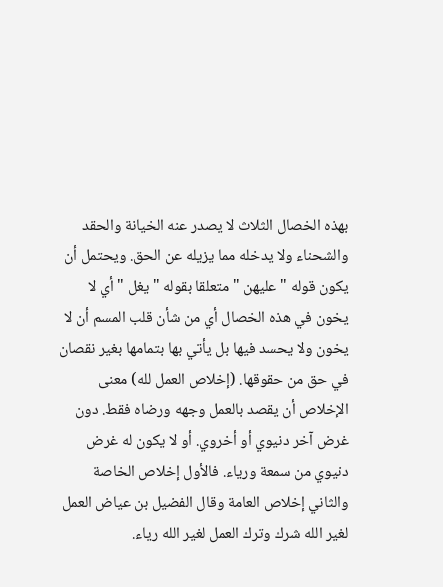بهذه الخصال الثلاث لا يصدر عنه الخيانة والحقد والشحناء ولا يدخله مما يزيله عن الحق. ويحتمل أن يكون قوله " عليهن " متعلقا بقوله " يغل " أي لا يخون في هذه الخصال أي من شأن قلب المسم أن لا يخون ولا يحسد فيها بل يأتي بها بتمامها بغير نقصان في حق من حقوقها. (إخلاص العمل لله) معنى الإخلاص أن يقصد بالعمل وجهه ورضاه فقط. دون غرض آخر دنيوي أو أخروي. أو لا يكون له غرض دنيوي من سمعة ورياء. فالأول إخلاص الخاصة والثاني إخلاص العامة وقال الفضيل بن عياض العمل لغير الله شرك وترك العمل لغير الله رياء.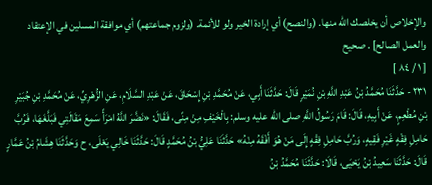والإخلاص أن يخلصك الله منها. (والنصح) أي إرادة الخير ولو للأئمة. (ولزوم جماعتهم) أي موافقة المسلين في الإعتقاد والعمل الصالح] . صحيح
[ ١ / ٨٤ ]
٢٣١ - حَدَّثَنَا مُحَمَّدُ بْنُ عَبْدِ اللَّهِ بْنِ نُمَيْرٍ قَالَ: حَدَّثَنَا أَبِي، عَنْ مُحَمَّدِ بْنِ إِسْحَاقَ، عَنْ عَبْدِ السَّلَامِ، عَنِ الزُّهْرِيِّ، عَنْ مُحَمَّدِ بْنِ جُبَيْرِ بْنِ مُطْعِمٍ، عَنْ أَبِيهِ، قَالَ: قَامَ رَسُولُ اللَّهِ صلى الله عليه وسلم: بِالْخَيْفِ مِنْ مِنًى، فَقَالَ: «نَضَّرَ اللَّهُ امْرَأً سَمِعَ مَقَالَتِي فَبَلَّغَهَا، فَرُبَّ حَامِلِ فِقْهٍ غَيْرِ فَقِيهٍ، وَرُبَّ حَامِلِ فِقْهٍ إِلَى مَنْ هُوَ أَفْقَهُ مِنْهُ» حَدَّثَنَا عَلِيُّ بْنُ مُحَمَّدٍ قَالَ: حَدَّثَنَا خَالِي يَعْلَى، ح وَحَدَّثَنَا هِشَامُ بْنُ عَمَّارٍ قَالَ: حَدَّثَنَا سَعِيدُ بْنُ يَحْيَى، قَالَا: حَدَّثَنَا مُحَمَّدُ بْنُ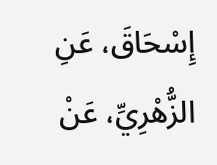إِسْحَاقَ، عَنِ الزُّهْرِيِّ، عَنْ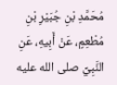مُحَمَّدِ بْنِ جُبَيْرِ بْنِ مُطْعِمٍ، عَنْ أَبِيهِ، عَنِ النَّبِيِّ صلى الله عليه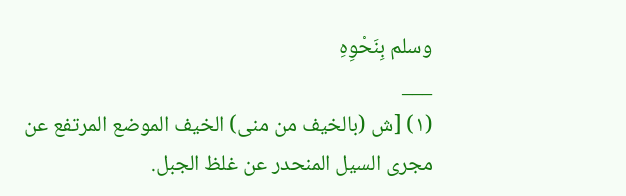وسلم بِنَحْوِهِ
___
(١) [ش (بالخيف من منى) الخيف الموضع المرتفع عن مجرى السيل المنحدر عن غلظ الجبل.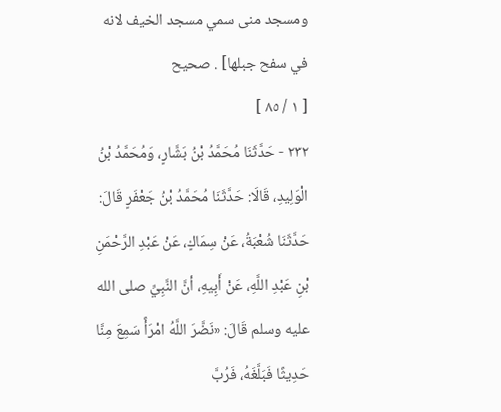ومسجد منى سمي مسجد الخيف لانه في سفح جبلها] . صحيح
[ ١ / ٨٥ ]
٢٣٢ - حَدَّثَنَا مُحَمَّدُ بْنُ بَشَّارٍ، وَمُحَمَّدُ بْنُ الْوَلِيدِ، قَالَا: حَدَّثَنَا مُحَمَّدُ بْنُ جَعْفَرٍ قَالَ: حَدَّثَنَا شُعْبَةُ، عَنْ سِمَاكٍ، عَنْ عَبْدِ الرَّحْمَنِ بْنِ عَبْدِ اللَّهِ، عَنْ أَبِيهِ، أنَّ النَّبِيِّ صلى الله عليه وسلم قَالَ: «نَضَّرَ اللَّهُ امْرَأً سَمِعَ مِنَّا حَدِيثًا فَبَلَّغَهُ، فَرُبَّ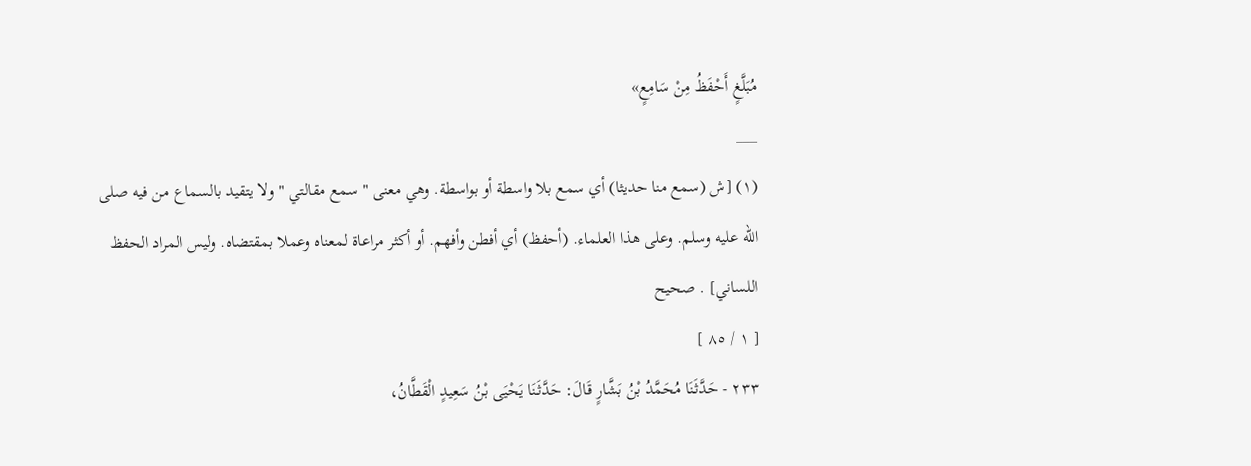مُبَلَّغٍ أَحْفَظُ مِنْ سَامِعٍ»
___
(١) [ش (سمع منا حديثا) أي سمع بلا واسطة أو بواسطة. وهي معنى " سمع مقالتي " ولا يتقيد بالسماع من فيه صلى الله عليه وسلم. وعلى هذا العلماء. (أحفظ) أي أفطن وأفهم. أو أكثر مراعاة لمعناه وعملا بمقتضاه. وليس المراد الحفظ اللساني] . صحيح
[ ١ / ٨٥ ]
٢٣٣ - حَدَّثَنَا مُحَمَّدُ بْنُ بَشَّارٍ قَالَ: حَدَّثَنَا يَحْيَى بْنُ سَعِيدٍ الْقَطَّانُ،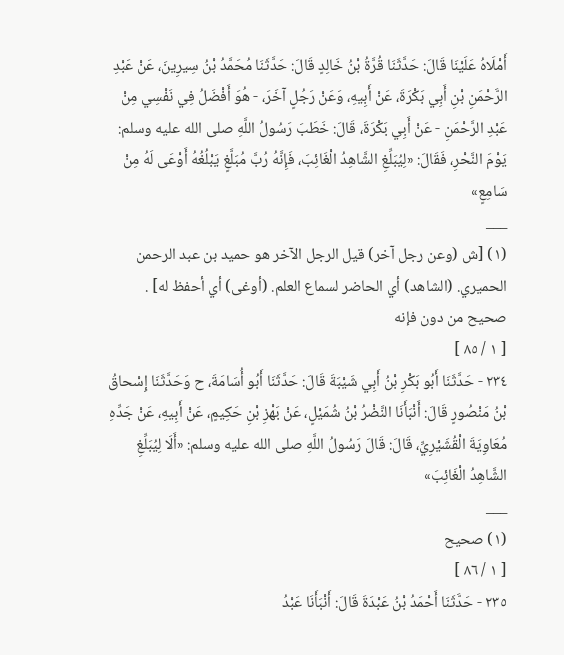أَمْلَاهُ عَلَيْنَا قَالَ: حَدَّثَنَا قُرَّةُ بْنُ خَالِدٍ قَالَ: حَدَّثَنَا مُحَمَّدُ بْنُ سِيرِينَ، عَنْ عَبْدِ الرَّحْمَنِ بْنِ أَبِي بَكْرَةَ، عَنْ أَبِيهِ، وَعَنْ رَجُلٍ آخَرَ، - هُوَ أَفْضَلُ فِي نَفْسِي مِنْ عَبْدِ الرَّحْمَنِ - عَنْ أَبِي بَكْرَةَ، قَالَ: خَطَبَ رَسُولُ اللَّهِ صلى الله عليه وسلم: يَوْمَ النَّحْرِ، فَقَالَ: «لِيُبَلِّغِ الشَّاهِدُ الْغَائِبَ، فَإِنَّهُ رُبَّ مُبَلَّغٍ يَبْلُغُهُ أَوْعَى لَهُ مِنْ سَامِعٍ»
___
(١) [ش (وعن رجل آخر) قيل الرجل الآخر هو حميد بن عبد الرحمن الحميري. (الشاهد) أي الحاضر لسماع العلم. (أوغى) أي أحفظ له] . صحيح من دون فإنه
[ ١ / ٨٥ ]
٢٣٤ - حَدَّثَنَا أَبُو بَكْرِ بْنُ أَبِي شَيْبَةَ قَالَ: حَدَّثَنَا أَبُو أُسَامَةَ، ح وَحَدَّثَنَا إِسْحاقُ بْنُ مَنْصُورٍ قَالَ: أَنْبَأَنَا النَّضْرُ بْنُ شُمَيْلٍ، عَنْ بَهْزِ بْنِ حَكِيمٍ، عَنْ أَبِيهِ، عَنْ جَدِّهِ مُعَاوِيَةَ الْقُشَيْرِيِّ، قَالَ: قَالَ رَسُولُ اللَّهِ صلى الله عليه وسلم: «أَلَا لِيُبَلِّغِ الشَّاهِدُ الْغَائِبَ»
___
(١) صحيح
[ ١ / ٨٦ ]
٢٣٥ - حَدَّثَنَا أَحْمَدُ بْنُ عَبْدَةَ قَالَ: أَنْبَأَنَا عَبْدُ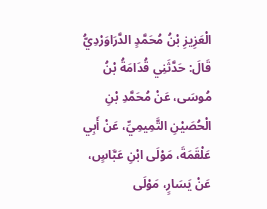الْعَزِيزِ بْنُ مُحَمَّدٍ الدَّرَاوَرْدِيُّ قَالَ: حَدَّثَنِي قُدَامَةُ بْنُ مُوسَى، عَنْ مُحَمَّدِ بْنِ الْحُصَيْنِ التَّمِيمِيِّ، عَنْ أَبِي عَلْقَمَةَ، مَوْلَى ابْنِ عَبَّاسٍ، عَنْ يَسَارٍ، مَوْلَى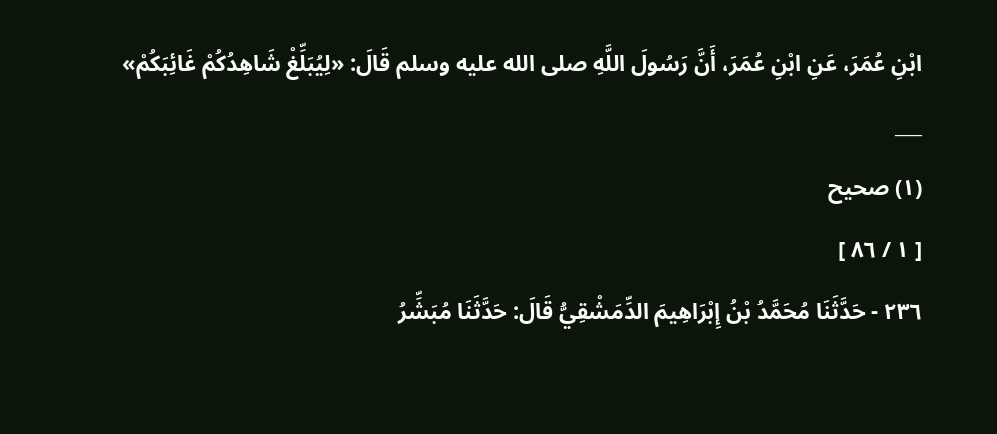ابْنِ عُمَرَ، عَنِ ابْنِ عُمَرَ، أَنَّ رَسُولَ اللَّهِ صلى الله عليه وسلم قَالَ: «لِيُبَلِّغْ شَاهِدُكُمْ غَائِبَكُمْ»
___
(١) صحيح
[ ١ / ٨٦ ]
٢٣٦ - حَدَّثَنَا مُحَمَّدُ بْنُ إِبْرَاهِيمَ الدِّمَشْقِيُّ قَالَ: حَدَّثَنَا مُبَشِّرُ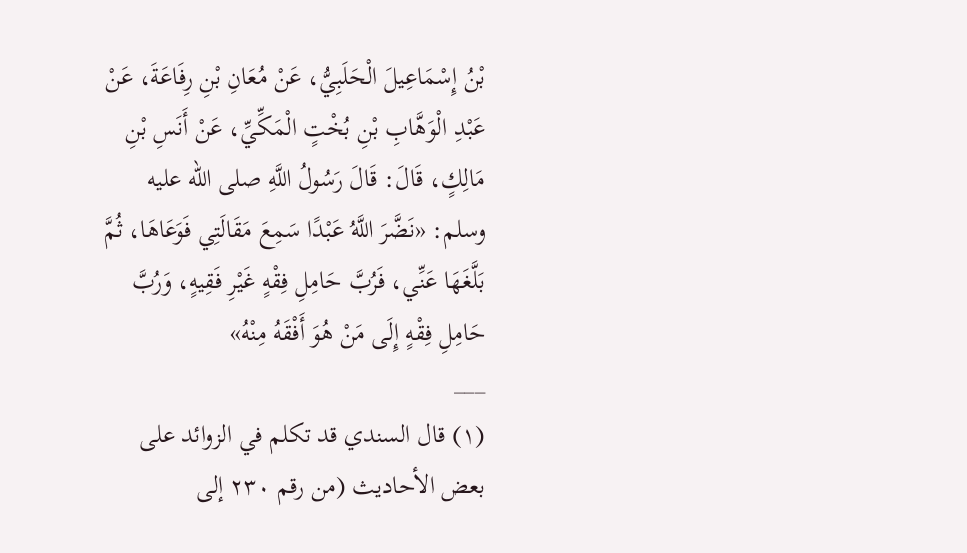بْنُ إِسْمَاعِيلَ الْحَلَبِيُّ، عَنْ مُعَانِ بْنِ رِفَاعَةَ، عَنْ عَبْدِ الْوَهَّابِ بْنِ بُخْتٍ الْمَكِّيِّ، عَنْ أَنَسِ بْنِ مَالِكٍ، قَالَ: قَالَ رَسُولُ اللَّهِ صلى الله عليه وسلم: «نَضَّرَ اللَّهُ عَبْدًا سَمِعَ مَقَالَتِي فَوَعَاهَا، ثُمَّ بَلَّغَهَا عَنِّي، فَرُبَّ حَامِلِ فِقْهٍ غَيْرِ فَقِيهٍ، وَرُبَّ حَامِلِ فِقْهٍ إِلَى مَنْ هُوَ أَفْقَهُ مِنْهُ»
___
(١) قال السندي قد تكلم في الزوائد على بعض الأحاديث (من رقم ٢٣٠ إلى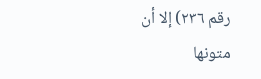رقم ٢٣٦) إلا أن متونها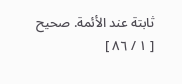ثابتة عند الأئمة. صحيح
[ ١ / ٨٦ ]